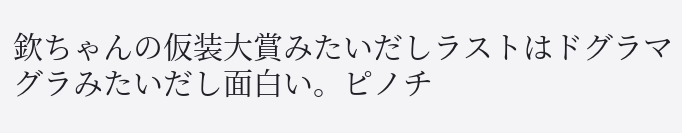欽ちゃんの仮装大賞みたいだしラストはドグラマグラみたいだし面白い。ピノチ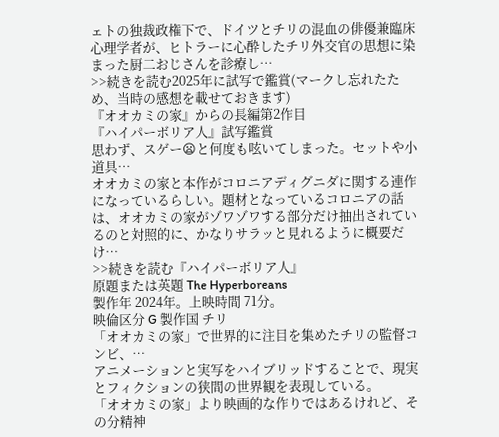ェトの独裁政権下で、ドイツとチリの混血の俳優兼臨床心理学者が、ヒトラーに心酔したチリ外交官の思想に染まった厨二おじさんを診療し…
>>続きを読む2025年に試写で鑑賞(マークし忘れたため、当時の感想を載せておきます)
『オオカミの家』からの長編第2作目
『ハイパーボリア人』試写鑑賞
思わず、スゲー😦と何度も呟いてしまった。セットや小道具…
オオカミの家と本作がコロニアディグニダに関する連作になっているらしい。題材となっているコロニアの話は、オオカミの家がゾワゾワする部分だけ抽出されているのと対照的に、かなりサラッと見れるように概要だけ…
>>続きを読む『ハイパーボリア人』
原題または英題 The Hyperboreans
製作年 2024年。上映時間 71分。
映倫区分 G 製作国 チリ
「オオカミの家」で世界的に注目を集めたチリの監督コンビ、…
アニメーションと実写をハイブリッドすることで、現実とフィクションの狭間の世界観を表現している。
「オオカミの家」より映画的な作りではあるけれど、その分精神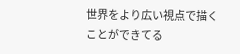世界をより広い視点で描くことができてる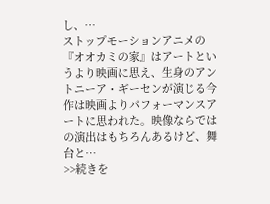し、…
ストップモーションアニメの『オオカミの家』はアートというより映画に思え、生身のアントニーア・ギーセンが演じる今作は映画よりパフォーマンスアートに思われた。映像ならではの演出はもちろんあるけど、舞台と…
>>続きを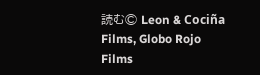読む© Leon & Cociña Films, Globo Rojo Films